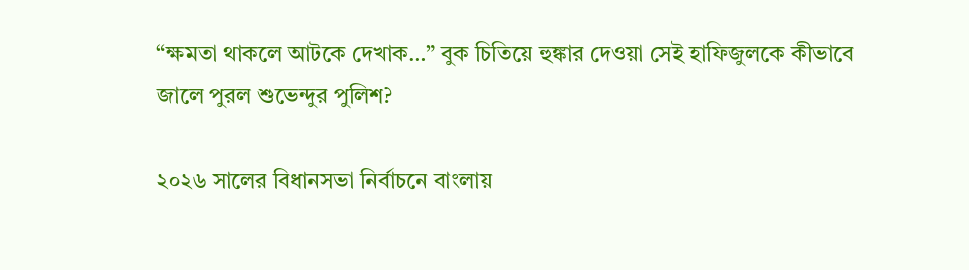“ক্ষমতা থাকলে আটকে দেখাক…” বুক চিতিয়ে হুঙ্কার দেওয়া সেই হাফিজুলকে কীভাবে জালে পুরল শুভেন্দুর পুলিশ?

২০২৬ সালের বিধানসভা নির্বাচনে বাংলায়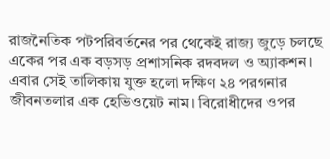রাজনৈতিক পটপরিবর্তনের পর থেকেই রাজ্য জুড়ে চলছে একের পর এক বড়সড় প্রশাসনিক রদবদল ও অ্যাকশন। এবার সেই তালিকায় যুক্ত হলো দক্ষিণ ২৪ পরগনার জীবনতলার এক হেভিওয়েট নাম। বিরোধীদের ওপর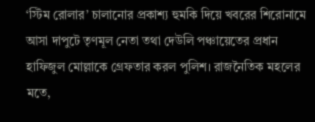‘স্টিম রোলার’ চালানোর প্রকাশ্য হুমকি দিয়ে খবরের শিরোনামে আসা দাপুটে তৃণমূল নেতা তথা দেউলি পঞ্চায়েতের প্রধান হাফিজুল মোল্লাকে গ্রেফতার করল পুলিশ। রাজনৈতিক মহলের মতে,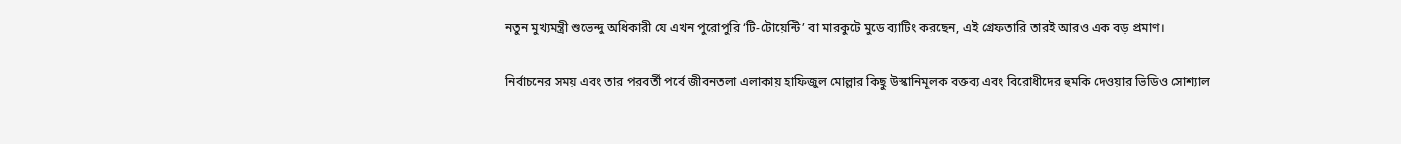নতুন মুখ্যমন্ত্রী শুভেন্দু অধিকারী যে এখন পুরোপুরি ‘টি-টোয়েন্টি’ বা মারকুটে মুডে ব্যাটিং করছেন, এই গ্রেফতারি তারই আরও এক বড় প্রমাণ।

নির্বাচনের সময় এবং তার পরবর্তী পর্বে জীবনতলা এলাকায় হাফিজুল মোল্লার কিছু উস্কানিমূলক বক্তব্য এবং বিরোধীদের হুমকি দেওয়ার ভিডিও সোশ্যাল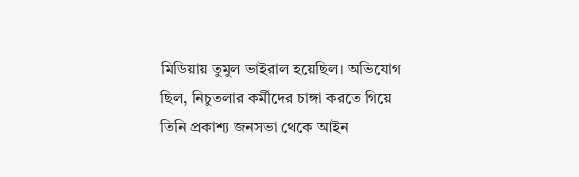মিডিয়ায় তুমুল ভাইরাল হয়েছিল। অভিযোগ ছিল, নিচুতলার কর্মীদের চাঙ্গা করতে গিয়ে তিনি প্রকাশ্য জনসভা থেকে আইন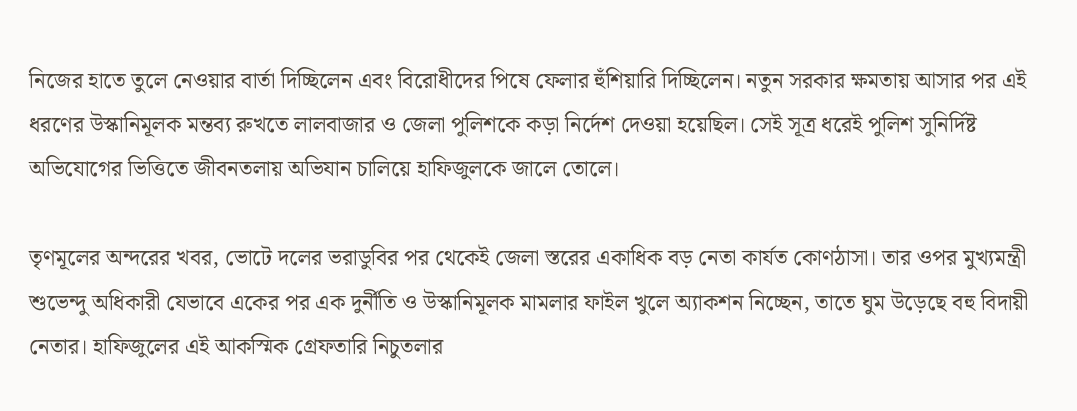নিজের হাতে তুলে নেওয়ার বার্তা দিচ্ছিলেন এবং বিরোধীদের পিষে ফেলার হুঁশিয়ারি দিচ্ছিলেন। নতুন সরকার ক্ষমতায় আসার পর এই ধরণের উস্কানিমূলক মন্তব্য রুখতে লালবাজার ও জেলা পুলিশকে কড়া নির্দেশ দেওয়া হয়েছিল। সেই সূত্র ধরেই পুলিশ সুনির্দিষ্ট অভিযোগের ভিত্তিতে জীবনতলায় অভিযান চালিয়ে হাফিজুলকে জালে তোলে।

তৃণমূলের অন্দরের খবর, ভোটে দলের ভরাডুবির পর থেকেই জেলা স্তরের একাধিক বড় নেতা কার্যত কোণঠাসা। তার ওপর মুখ্যমন্ত্রী শুভেন্দু অধিকারী যেভাবে একের পর এক দুর্নীতি ও উস্কানিমূলক মামলার ফাইল খুলে অ্যাকশন নিচ্ছেন, তাতে ঘুম উড়েছে বহু বিদায়ী নেতার। হাফিজুলের এই আকস্মিক গ্রেফতারি নিচুতলার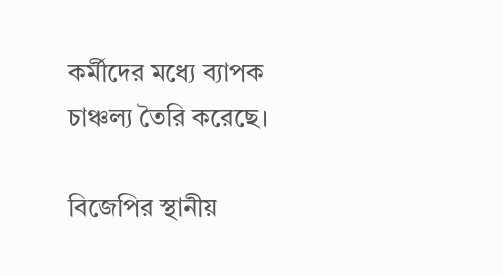কর্মীদের মধ্যে ব্যাপক চাঞ্চল্য তৈরি করেছে।

বিজেপির স্থানীয়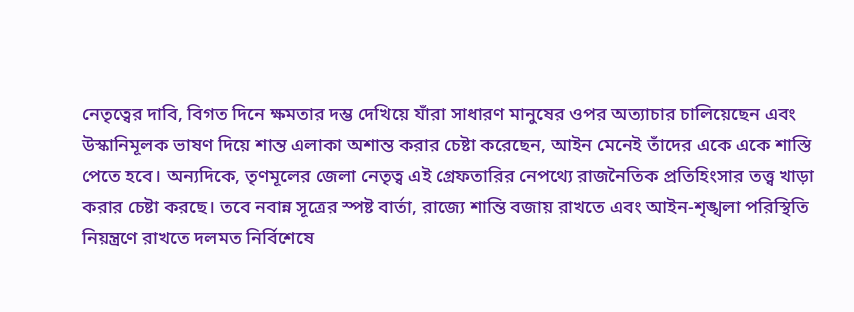নেতৃত্বের দাবি, বিগত দিনে ক্ষমতার দম্ভ দেখিয়ে যাঁরা সাধারণ মানুষের ওপর অত্যাচার চালিয়েছেন এবং উস্কানিমূলক ভাষণ দিয়ে শান্ত এলাকা অশান্ত করার চেষ্টা করেছেন, আইন মেনেই তাঁদের একে একে শাস্তি পেতে হবে। অন্যদিকে, তৃণমূলের জেলা নেতৃত্ব এই গ্রেফতারির নেপথ্যে রাজনৈতিক প্রতিহিংসার তত্ত্ব খাড়া করার চেষ্টা করছে। তবে নবান্ন সূত্রের স্পষ্ট বার্তা, রাজ্যে শান্তি বজায় রাখতে এবং আইন-শৃঙ্খলা পরিস্থিতি নিয়ন্ত্রণে রাখতে দলমত নির্বিশেষে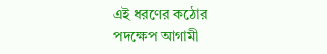এই ধরণের কঠোর পদক্ষেপ আগামী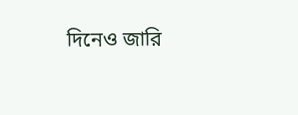দিনেও জারি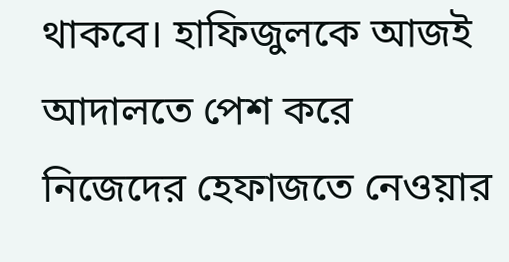থাকবে। হাফিজুলকে আজই আদালতে পেশ করে নিজেদের হেফাজতে নেওয়ার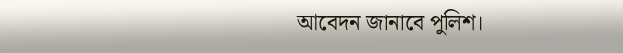আবেদন জানাবে পুলিশ।